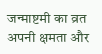जन्माष्टमी का व्रत अपनी क्षमता और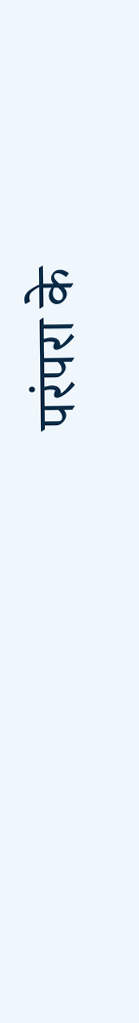परंपरा के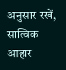अनुसार रखें, सात्विक आहार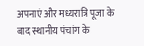अपनाएं और मध्यरात्रि पूजा के बाद स्थानीय पंचांग के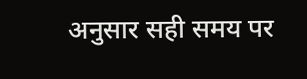अनुसार सही समय पर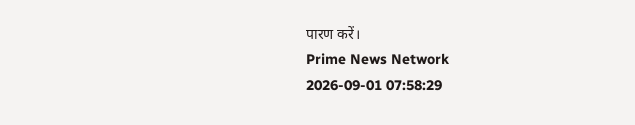पारण करें।
Prime News Network
2026-09-01 07:58:29